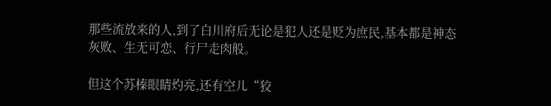那些流放来的人,到了白川府后无论是犯人还是贬为庶民,基本都是神态灰败、生无可恋、行尸走肉般。

但这个苏榛眼睛灼亮,还有空儿“狡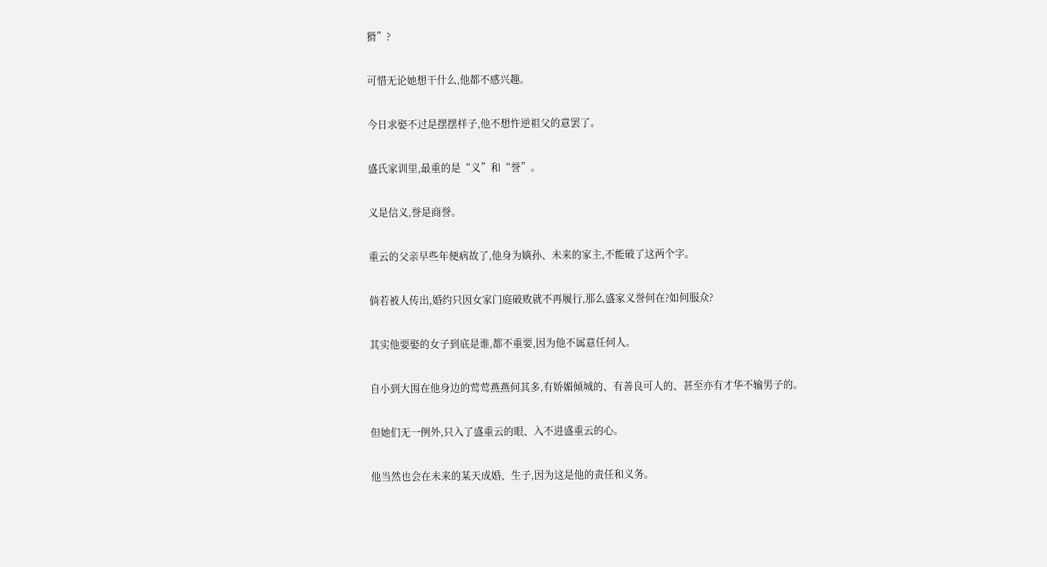猾”?

可惜无论她想干什么,他都不感兴趣。

今日求娶不过是摆摆样子,他不想忤逆祖父的意罢了。

盛氏家训里,最重的是“义”和“誉”。

义是信义,誉是商誉。

重云的父亲早些年便病故了,他身为嫡孙、未来的家主,不能破了这两个字。

倘若被人传出,婚约只因女家门庭破败就不再履行,那么盛家义誉何在?如何服众?

其实他要娶的女子到底是谁,都不重要,因为他不属意任何人。

自小到大围在他身边的莺莺燕燕何其多,有娇媚倾城的、有善良可人的、甚至亦有才华不输男子的。

但她们无一例外,只入了盛重云的眼、入不进盛重云的心。

他当然也会在未来的某天成婚、生子,因为这是他的责任和义务。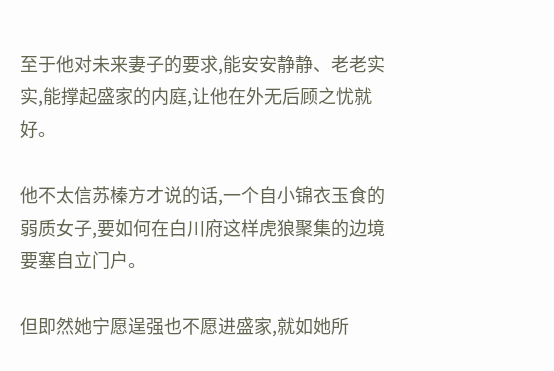至于他对未来妻子的要求,能安安静静、老老实实,能撑起盛家的内庭,让他在外无后顾之忧就好。

他不太信苏榛方才说的话,一个自小锦衣玉食的弱质女子,要如何在白川府这样虎狼聚集的边境要塞自立门户。

但即然她宁愿逞强也不愿进盛家,就如她所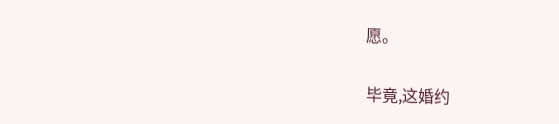愿。

毕竟,这婚约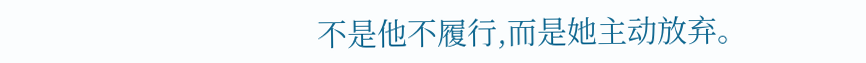不是他不履行,而是她主动放弃。